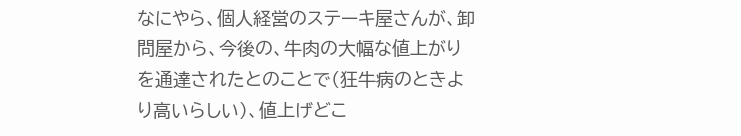なにやら、個人経営のステーキ屋さんが、卸問屋から、今後の、牛肉の大幅な値上がりを通達されたとのことで(狂牛病のときより高いらしい)、値上げどこ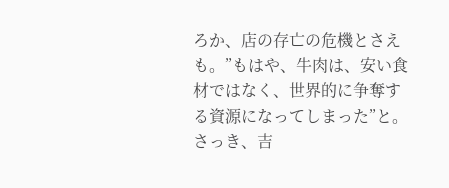ろか、店の存亡の危機とさえも。”もはや、牛肉は、安い食材ではなく、世界的に争奪する資源になってしまった”と。さっき、吉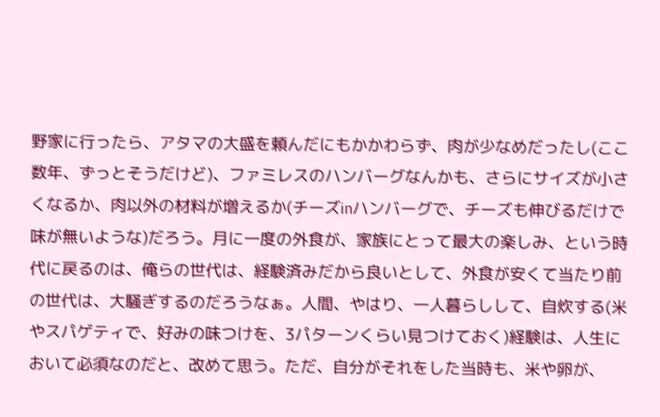野家に行ったら、アタマの大盛を頼んだにもかかわらず、肉が少なめだったし(ここ数年、ずっとそうだけど)、ファミレスのハンバーグなんかも、さらにサイズが小さくなるか、肉以外の材料が増えるか(チーズinハンバーグで、チーズも伸びるだけで味が無いような)だろう。月に一度の外食が、家族にとって最大の楽しみ、という時代に戻るのは、俺らの世代は、経験済みだから良いとして、外食が安くて当たり前の世代は、大騒ぎするのだろうなぁ。人間、やはり、一人暮らしして、自炊する(米やスパゲティで、好みの味つけを、3パターンくらい見つけておく)経験は、人生において必須なのだと、改めて思う。ただ、自分がそれをした当時も、米や卵が、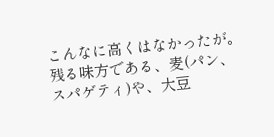こんなに高くはなかったが。残る味方である、麦(パン、スパゲティ)や、大豆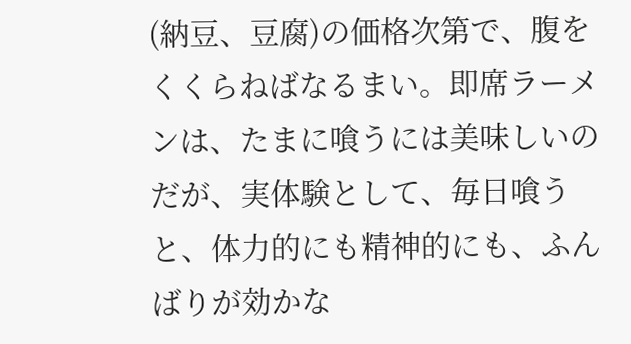(納豆、豆腐)の価格次第で、腹をくくらねばなるまい。即席ラーメンは、たまに喰うには美味しいのだが、実体験として、毎日喰うと、体力的にも精神的にも、ふんばりが効かな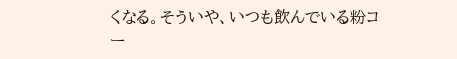くなる。そういや、いつも飲んでいる粉コー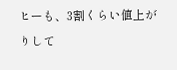ヒーも、3割くらい値上がりして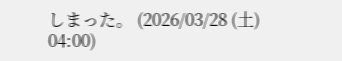しまった。 (2026/03/28 (土) 04:00)